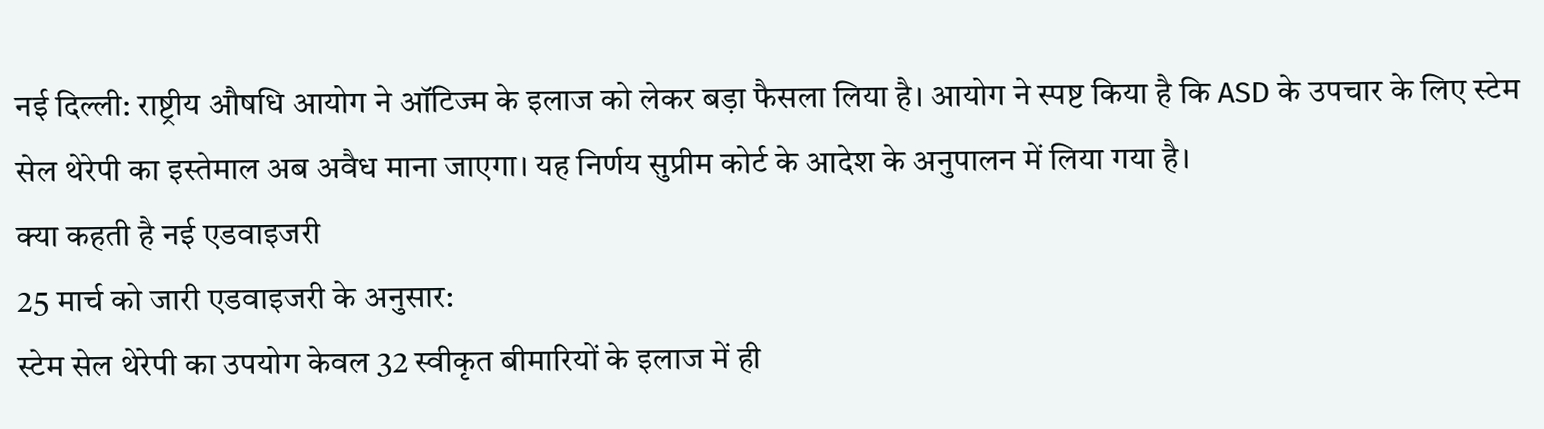नई दिल्ली: राष्ट्रीय औषधि आयोग ने ऑटिज्म के इलाज को लेकर बड़ा फैसला लिया है। आयोग ने स्पष्ट किया है कि ASD के उपचार के लिए स्टेम सेल थेरेपी का इस्तेमाल अब अवैध माना जाएगा। यह निर्णय सुप्रीम कोर्ट के आदेश के अनुपालन में लिया गया है।
क्या कहती है नई एडवाइजरी
25 मार्च को जारी एडवाइजरी के अनुसार:
स्टेम सेल थेरेपी का उपयोग केवल 32 स्वीकृत बीमारियों के इलाज में ही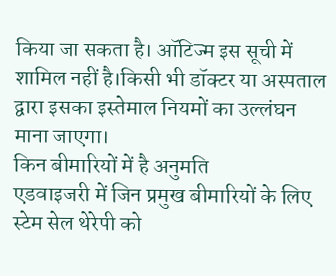किया जा सकता है। ऑटिज्म इस सूची में शामिल नहीं है।किसी भी डॉक्टर या अस्पताल द्वारा इसका इस्तेमाल नियमों का उल्लंघन माना जाएगा।
किन बीमारियों में है अनुमति
एडवाइजरी में जिन प्रमुख बीमारियों के लिए स्टेम सेल थेरेपी को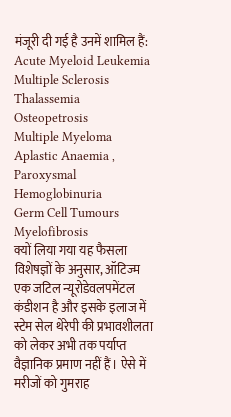मंजूरी दी गई है उनमें शामिल हैं:
Acute Myeloid Leukemia
Multiple Sclerosis
Thalassemia
Osteopetrosis
Multiple Myeloma
Aplastic Anaemia , Paroxysmal Hemoglobinuria
Germ Cell Tumours
Myelofibrosis
क्यों लिया गया यह फैसला
विशेषज्ञों के अनुसार, ऑटिज्म एक जटिल न्यूरोडेवलपमेंटल कंडीशन है और इसके इलाज में स्टेम सेल थेरेपी की प्रभावशीलता को लेकर अभी तक पर्याप्त वैज्ञानिक प्रमाण नहीं हैं। ऐसे में मरीजों को गुमराह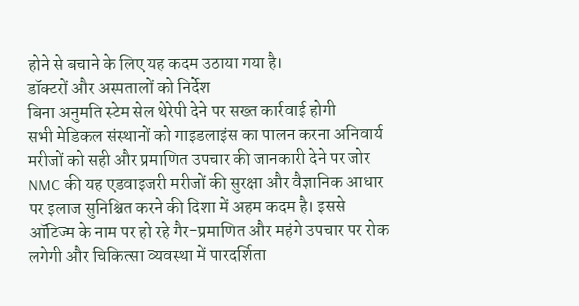होने से बचाने के लिए यह कदम उठाया गया है।
डॉक्टरों और अस्पतालों को निर्देश
बिना अनुमति स्टेम सेल थेरेपी देने पर सख्त कार्रवाई होगी
सभी मेडिकल संस्थानों को गाइडलाइंस का पालन करना अनिवार्य
मरीजों को सही और प्रमाणित उपचार की जानकारी देने पर जोर
NMC की यह एडवाइजरी मरीजों की सुरक्षा और वैज्ञानिक आधार पर इलाज सुनिश्चित करने की दिशा में अहम कदम है। इससे ऑटिज्म के नाम पर हो रहे गैर-प्रमाणित और महंगे उपचार पर रोक लगेगी और चिकित्सा व्यवस्था में पारदर्शिता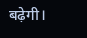बढ़ेगी।